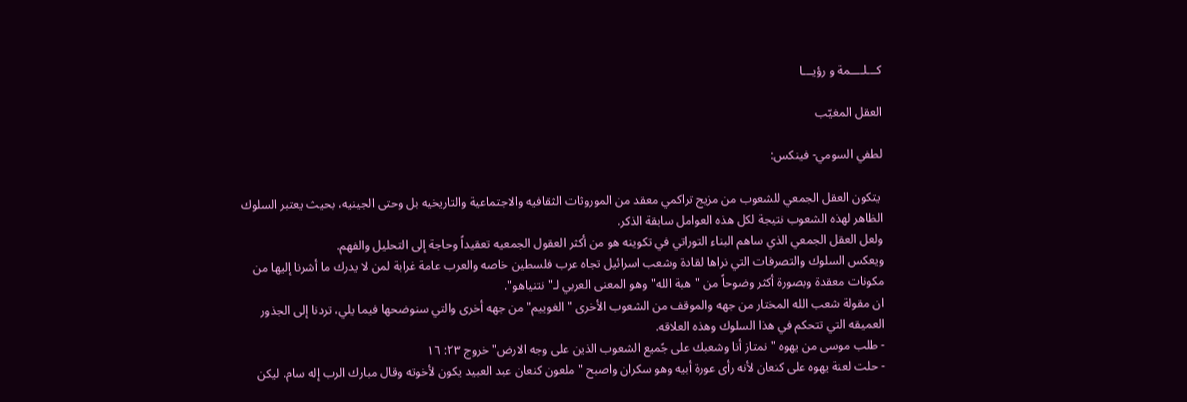كـــلــــمة و رؤيـــا

العقل المغيّب

لطفي السومي- فينكس:

 يتكون العقل الجمعي للشعوب من مزيج تراكمي معقد من الموروثات الثقافيه والاجتماعية والتاريخيه بل وحتى الجينيه، بحيث يعتبر السلوك الظاهر لهذه الشعوب نتيجة لكل هذه العوامل سابقة الذكر.
ولعل العقل الجمعي الذي ساهم البناء التوراتي في تكوينه هو من أكثر العقول الجمعيه تعقيداً وحاجة إلى التحليل والفهم.
ويعكس السلوك والتصرفات التي نراها لقادة وشعب اسرائيل تجاه عرب فلسطين خاصه والعرب عامة غرابة لمن لا يدرك ما أشرنا إليها من مكونات معقدة وبصورة أكثر وضوحاً من "هبة الله"وهو المعنى العربي لـ"نتنياهو".
ان مقولة شعب الله المختار من جهه والموقف من الشعوب الأخرى "الغوييم" من جهه أخرى والتي سنوضحها فيما يلي، تردنا إلى الجذور العميقه التي تتحكم في هذا السلوك وهذه العلاقه.
- طلب موسى من يهوه "نمتاز أنا وشعبك على جًميع الشعوب الذين على وجه الارض" خروج ٢٣: ١٦
- حلت لعنة يهوه على كنعان لأنه رأى عورة أبيه وهو سكران واصبح "ملعون كنعان عبد العبيد يكون لأخوته وقال مبارك الرب إله سام. ليكن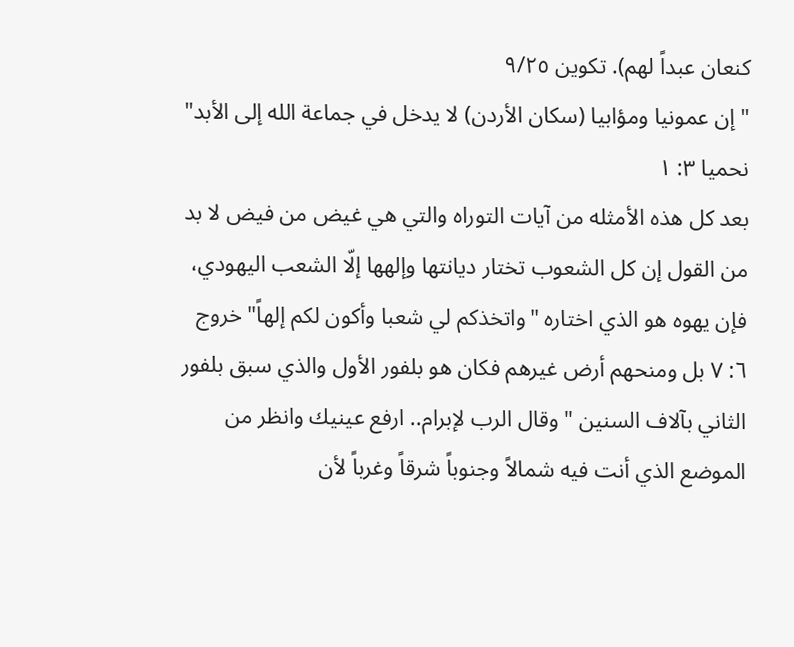كنعان عبداً لهم). تكوين ٩/٢٥
"إن عمونيا ومؤابيا (سكان الأردن) لا يدخل في جماعة الله إلى الأبد" نحميا ٣: ١
بعد كل هذه الأمثله من آيات التوراه والتي هي غيض من فيض لا بد من القول إن كل الشعوب تختار ديانتها وإلهها إلّا الشعب اليهودي، فإن يهوه هو الذي اختاره "واتخذكم لي شعبا وأكون لكم إلهاً" خروج ٦: ٧ بل ومنحهم أرض غيرهم فكان هو بلفور الأول والذي سبق بلفور الثاني بآلاف السنين "وقال الرب لإبرام.. ارفع عينيك وانظر من الموضع الذي أنت فيه شمالاً وجنوباً شرقاً وغرباً لأن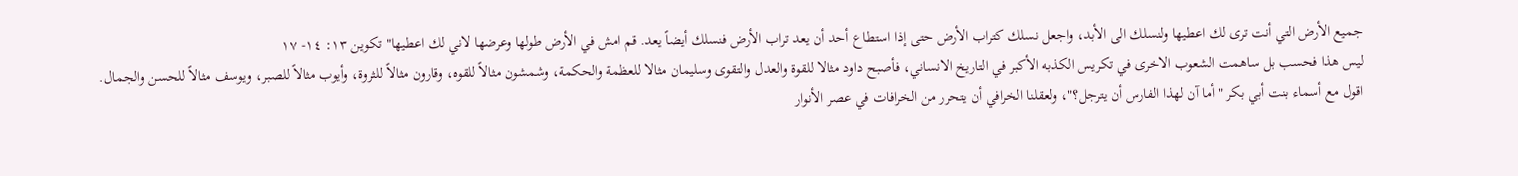جميع الأرض التي أنت ترى لك اعطيها ولنسلك الى الأبد، واجعل نسلك كتراب الأرض حتى إذا استطاع أحد أن يعد تراب الأرض فنسلك أيضاً يعد. قم امش في الأرض طولها وعرضها لاني لك اعطيها" تكوين ١٣: ١٤- ١٧
ليس هذا فحسب بل ساهمت الشعوب الاخرى في تكريس الكذبه الأكبر في التاريخ الانساني، فأصبح داود مثالا للقوة والعدل والتقوى وسليمان مثالا للعظمة والحكمة، وشمشون مثالاً للقوه، وقارون مثالاً للثروة، وأيوب مثالاً للصبر، ويوسف مثالاً للحسن والجمال.
اقول مع أسماء بنت أبي بكر "أما آن لهذا الفارس أن يترجل؟"، ولعقلنا الخرافي أن يتحرر من الخرافات في عصر الأنوار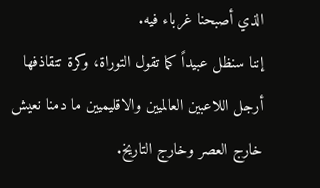الذي أصبحنا غرباء فيه.
إننا سنظل عبيداً كما تقول التوراة، وكرة تتقاذفها أرجل اللاعبين العالميين والاقليميين ما دمنا نعيش خارج العصر وخارج التاريخ.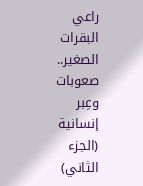راعي البقرات الصغير.. صعوبات وعِبر إنسانية (الجزء الثاني)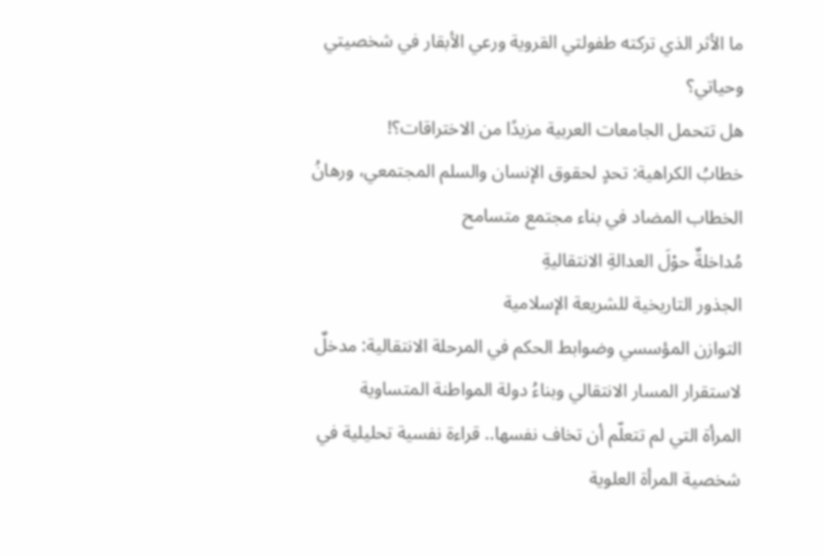ما الأثر الذي تركته طفولتي القروية ورعي الأبقار في شخصيتي وحياتي؟
هل تتحمل الجامعات العربية مزيدًا من الاختراقات؟!
خطابُ الكراهية: تحدٍ لحقوق الإنسان والسلم المجتمعي، ورهانُ الخطاب المضاد في بناء مجتمع متسامح
مُداخلةٌ حوْلَ العدالةِ الانتقاليةِ
الجذور التاريخية للشريعة الإسلامية
التوازن المؤسسي وضوابط الحكم في المرحلة الانتقالية: مدخلٌ لاستقرار المسار الانتقالي وبناءُ دولة المواطنة المتساوية
المرأة التي لم تتعلّم أن تخاف نفسها.. قراءة نفسية تحليلية في شخصية المرأة العلوية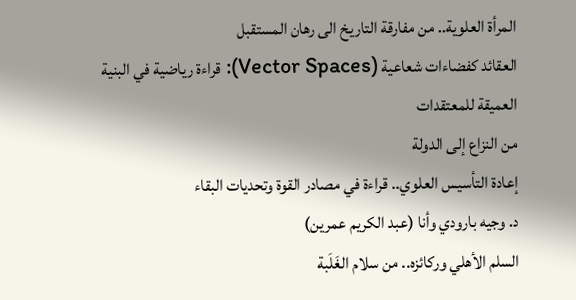المرأة العلوية.. من مفارقة التاريخ الى رهان المستقبل
العقائد كفضاءات شعاعية (Vector Spaces): قراءة رياضية في البنية العميقة للمعتقدات
من النزاع إلى الدولة
إعادة التأسيس العلوي.. قراءة في مصادر القوة وتحديات البقاء
د. وجيه بارودي وأنا (عبد الكريم عمرين)
السلم الأهلي وركائزه.. من سلام الغَلَبة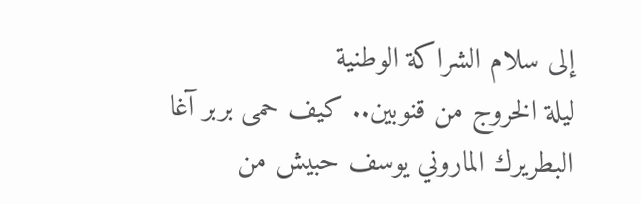إلى سلام الشراكة الوطنية
ليلة الخروج من قنوبين.. كيف حمى بربر آغا البطريرك الماروني يوسف حبيش من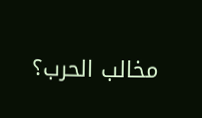مخالب الحرب؟